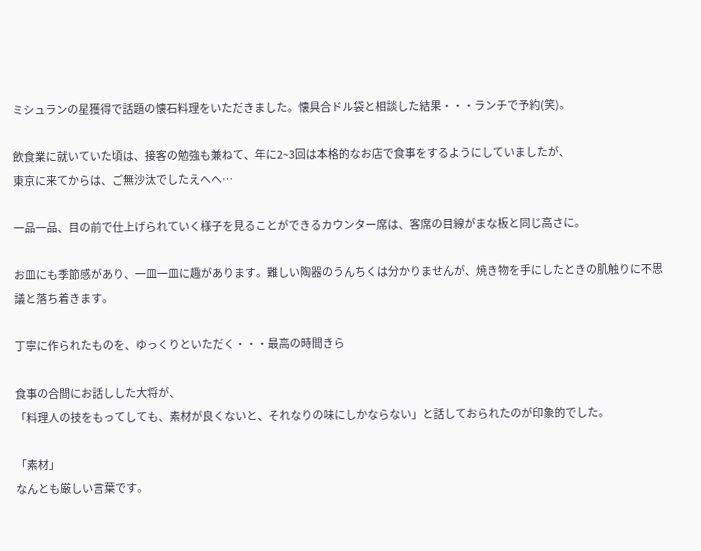ミシュランの星獲得で話題の懐石料理をいただきました。懐具合ドル袋と相談した結果・・・ランチで予約(笑)。

飲食業に就いていた頃は、接客の勉強も兼ねて、年に2~3回は本格的なお店で食事をするようにしていましたが、
東京に来てからは、ご無沙汰でしたえへへ…

一品一品、目の前で仕上げられていく様子を見ることができるカウンター席は、客席の目線がまな板と同じ高さに。

お皿にも季節感があり、一皿一皿に趣があります。難しい陶器のうんちくは分かりませんが、焼き物を手にしたときの肌触りに不思議と落ち着きます。

丁寧に作られたものを、ゆっくりといただく・・・最高の時間きら

食事の合間にお話しした大将が、
「料理人の技をもってしても、素材が良くないと、それなりの味にしかならない」と話しておられたのが印象的でした。

「素材」
なんとも厳しい言葉です。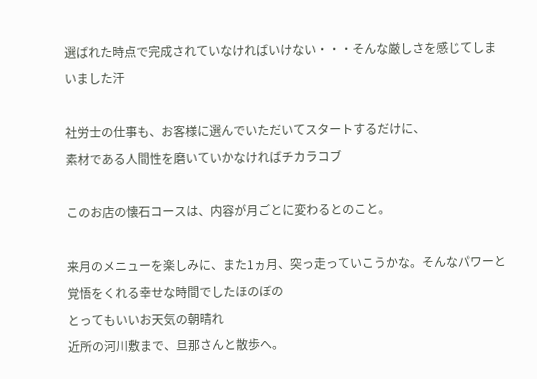選ばれた時点で完成されていなければいけない・・・そんな厳しさを感じてしまいました汗

社労士の仕事も、お客様に選んでいただいてスタートするだけに、
素材である人間性を磨いていかなければチカラコブ

このお店の懐石コースは、内容が月ごとに変わるとのこと。

来月のメニューを楽しみに、また1ヵ月、突っ走っていこうかな。そんなパワーと覚悟をくれる幸せな時間でしたほのぼの
とってもいいお天気の朝晴れ
近所の河川敷まで、旦那さんと散歩へ。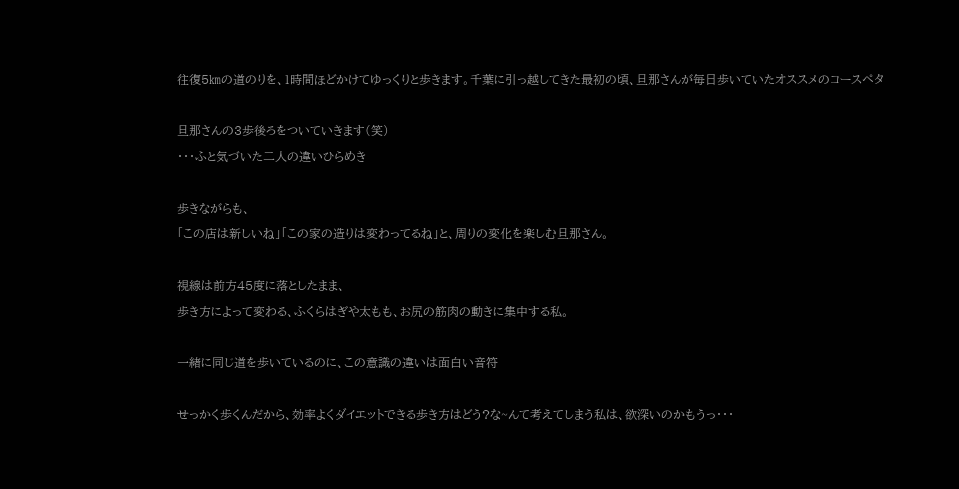往復5㎞の道のりを、1時間ほどかけてゆっくりと歩きます。千葉に引っ越してきた最初の頃、旦那さんが毎日歩いていたオススメのコースペタ

旦那さんの3歩後ろをついていきます(笑)
・・・ふと気づいた二人の違いひらめき

歩きながらも、
「この店は新しいね」「この家の造りは変わってるね」と、周りの変化を楽しむ旦那さん。

視線は前方45度に落としたまま、
歩き方によって変わる、ふくらはぎや太もも、お尻の筋肉の動きに集中する私。

一緒に同じ道を歩いているのに、この意識の違いは面白い音符

せっかく歩くんだから、効率よくダイエットできる歩き方はどう?な~んて考えてしまう私は、欲深いのかもうっ・・・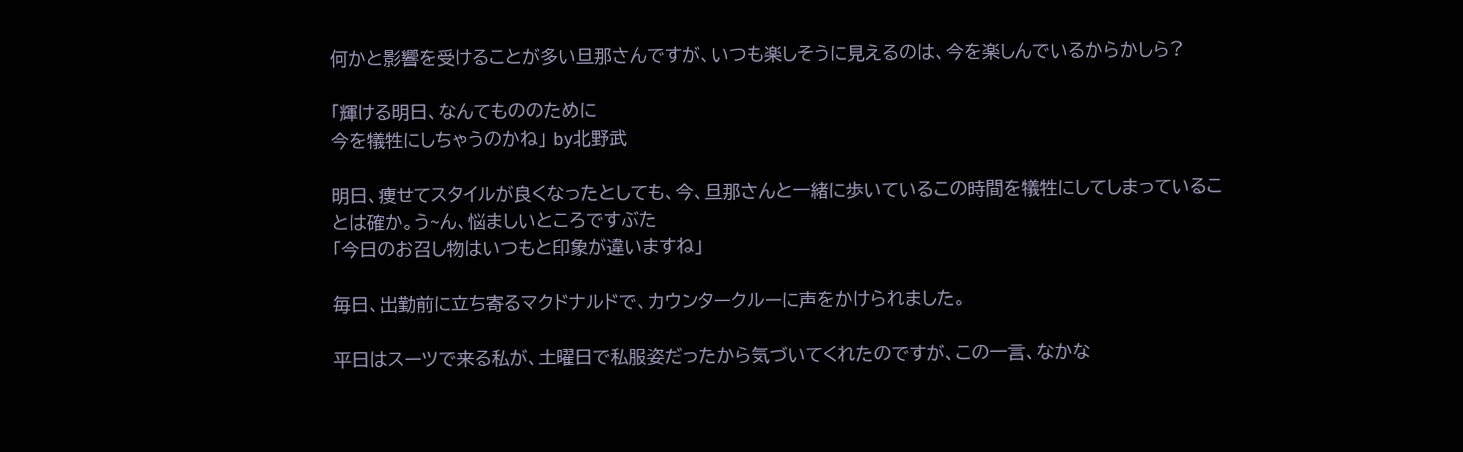何かと影響を受けることが多い旦那さんですが、いつも楽しそうに見えるのは、今を楽しんでいるからかしら?

「輝ける明日、なんてもののために
今を犠牲にしちゃうのかね」 by北野武

明日、痩せてスタイルが良くなったとしても、今、旦那さんと一緒に歩いているこの時間を犠牲にしてしまっていることは確か。う~ん、悩ましいところですぶた
「今日のお召し物はいつもと印象が違いますね」

毎日、出勤前に立ち寄るマクドナルドで、カウンタークルーに声をかけられました。

平日はスーツで来る私が、土曜日で私服姿だったから気づいてくれたのですが、この一言、なかな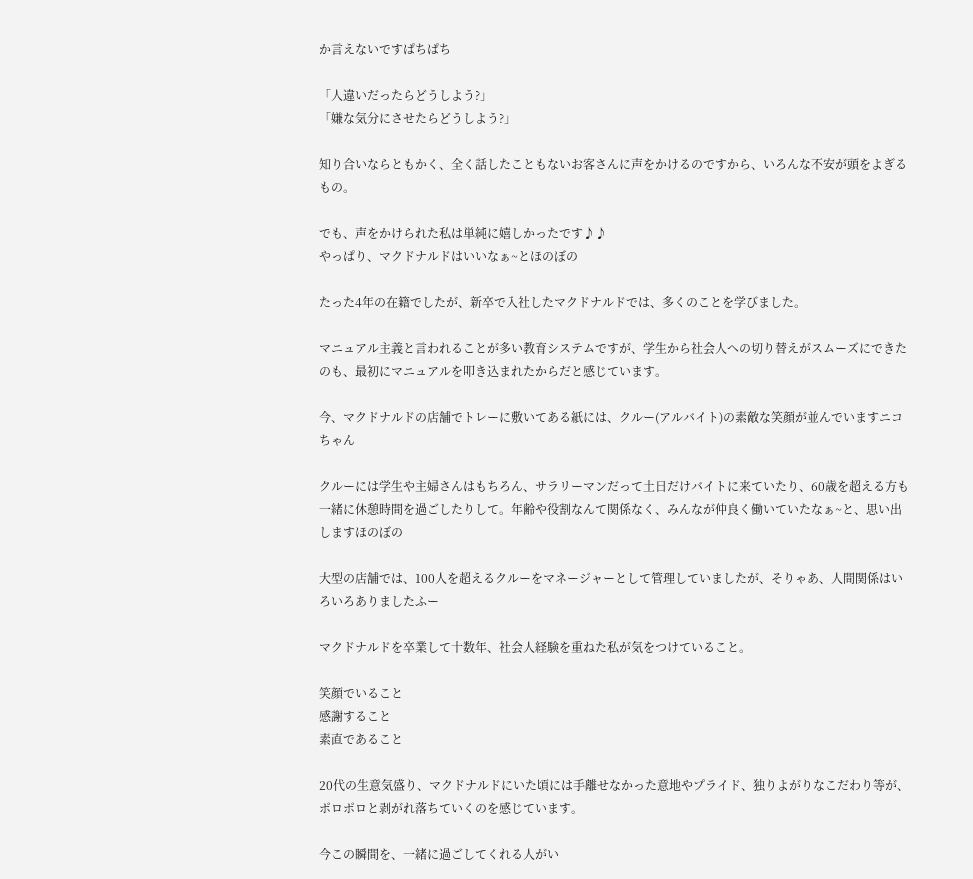か言えないですぱちぱち

「人違いだったらどうしよう?」
「嫌な気分にさせたらどうしよう?」

知り合いならともかく、全く話したこともないお客さんに声をかけるのですから、いろんな不安が頭をよぎるもの。

でも、声をかけられた私は単純に嬉しかったです♪♪
やっぱり、マクドナルドはいいなぁ~とほのぼの

たった4年の在籍でしたが、新卒で入社したマクドナルドでは、多くのことを学びました。

マニュアル主義と言われることが多い教育システムですが、学生から社会人への切り替えがスムーズにできたのも、最初にマニュアルを叩き込まれたからだと感じています。

今、マクドナルドの店舗でトレーに敷いてある紙には、クルー(アルバイト)の素敵な笑顔が並んでいますニコちゃん

クルーには学生や主婦さんはもちろん、サラリーマンだって土日だけバイトに来ていたり、60歳を超える方も一緒に休憩時間を過ごしたりして。年齢や役割なんて関係なく、みんなが仲良く働いていたなぁ~と、思い出しますほのぼの

大型の店舗では、100人を超えるクルーをマネージャーとして管理していましたが、そりゃあ、人間関係はいろいろありましたふー

マクドナルドを卒業して十数年、社会人経験を重ねた私が気をつけていること。

笑顔でいること
感謝すること
素直であること

20代の生意気盛り、マクドナルドにいた頃には手離せなかった意地やプライド、独りよがりなこだわり等が、ポロポロと剥がれ落ちていくのを感じています。

今この瞬間を、一緒に過ごしてくれる人がい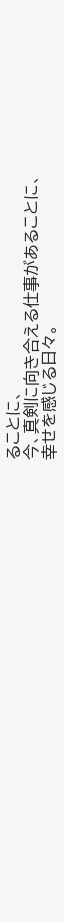ることに、
今、真剣に向き合える仕事があることに、
幸せを感じる日々。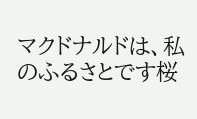マクドナルドは、私のふるさとです桜